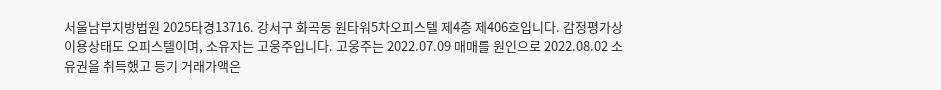서울남부지방법원 2025타경13716. 강서구 화곡동 원타워5차오피스텔 제4층 제406호입니다. 감정평가상 이용상태도 오피스텔이며, 소유자는 고웅주입니다. 고웅주는 2022.07.09 매매를 원인으로 2022.08.02 소유권을 취득했고 등기 거래가액은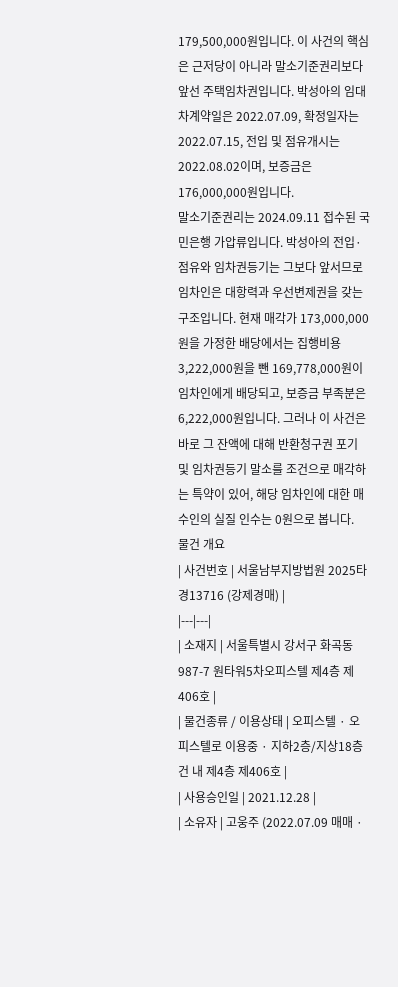179,500,000원입니다. 이 사건의 핵심은 근저당이 아니라 말소기준권리보다 앞선 주택임차권입니다. 박성아의 임대차계약일은 2022.07.09, 확정일자는 2022.07.15, 전입 및 점유개시는 2022.08.02이며, 보증금은 176,000,000원입니다.
말소기준권리는 2024.09.11 접수된 국민은행 가압류입니다. 박성아의 전입·점유와 임차권등기는 그보다 앞서므로 임차인은 대항력과 우선변제권을 갖는 구조입니다. 현재 매각가 173,000,000원을 가정한 배당에서는 집행비용 3,222,000원을 뺀 169,778,000원이 임차인에게 배당되고, 보증금 부족분은 6,222,000원입니다. 그러나 이 사건은 바로 그 잔액에 대해 반환청구권 포기 및 임차권등기 말소를 조건으로 매각하는 특약이 있어, 해당 임차인에 대한 매수인의 실질 인수는 0원으로 봅니다.
물건 개요
| 사건번호 | 서울남부지방법원 2025타경13716 (강제경매) |
|---|---|
| 소재지 | 서울특별시 강서구 화곡동 987-7 원타워5차오피스텔 제4층 제406호 |
| 물건종류 / 이용상태 | 오피스텔 · 오피스텔로 이용중 · 지하2층/지상18층 건 내 제4층 제406호 |
| 사용승인일 | 2021.12.28 |
| 소유자 | 고웅주 (2022.07.09 매매 ·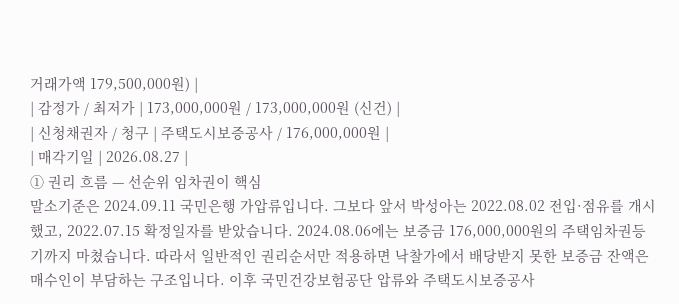거래가액 179,500,000원) |
| 감정가 / 최저가 | 173,000,000원 / 173,000,000원 (신건) |
| 신청채권자 / 청구 | 주택도시보증공사 / 176,000,000원 |
| 매각기일 | 2026.08.27 |
① 권리 흐름 — 선순위 임차권이 핵심
말소기준은 2024.09.11 국민은행 가압류입니다. 그보다 앞서 박성아는 2022.08.02 전입·점유를 개시했고, 2022.07.15 확정일자를 받았습니다. 2024.08.06에는 보증금 176,000,000원의 주택임차권등기까지 마쳤습니다. 따라서 일반적인 권리순서만 적용하면 낙찰가에서 배당받지 못한 보증금 잔액은 매수인이 부담하는 구조입니다. 이후 국민건강보험공단 압류와 주택도시보증공사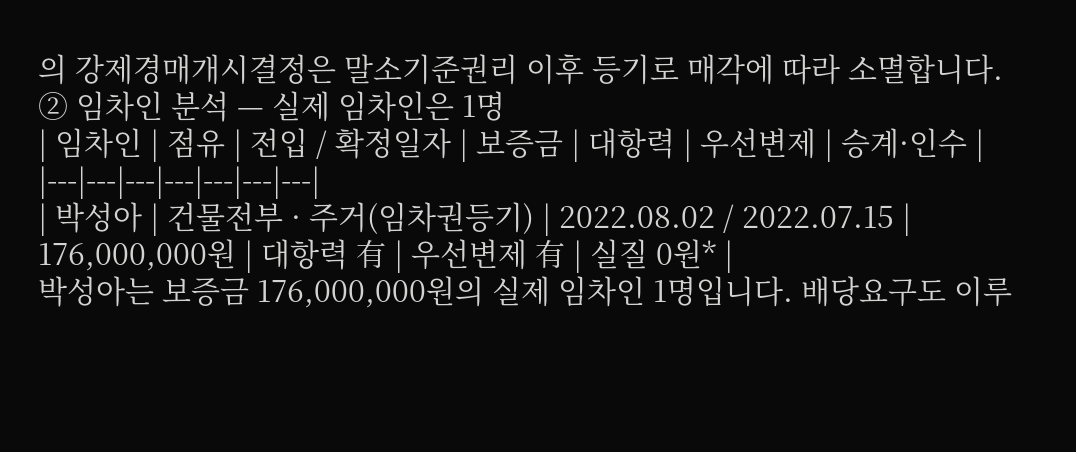의 강제경매개시결정은 말소기준권리 이후 등기로 매각에 따라 소멸합니다.
② 임차인 분석 — 실제 임차인은 1명
| 임차인 | 점유 | 전입 / 확정일자 | 보증금 | 대항력 | 우선변제 | 승계·인수 |
|---|---|---|---|---|---|---|
| 박성아 | 건물전부 · 주거(임차권등기) | 2022.08.02 / 2022.07.15 | 176,000,000원 | 대항력 有 | 우선변제 有 | 실질 0원* |
박성아는 보증금 176,000,000원의 실제 임차인 1명입니다. 배당요구도 이루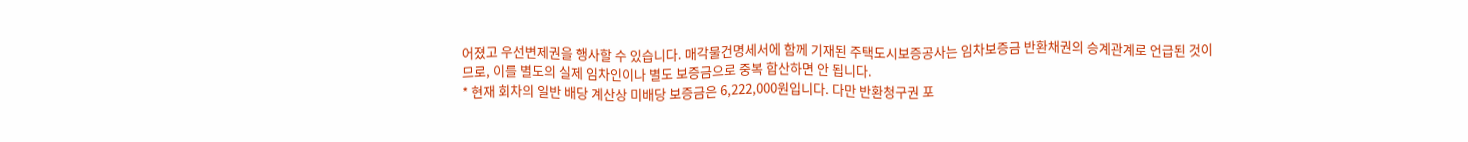어졌고 우선변제권을 행사할 수 있습니다. 매각물건명세서에 함께 기재된 주택도시보증공사는 임차보증금 반환채권의 승계관계로 언급된 것이므로, 이를 별도의 실제 임차인이나 별도 보증금으로 중복 합산하면 안 됩니다.
* 현재 회차의 일반 배당 계산상 미배당 보증금은 6,222,000원입니다. 다만 반환청구권 포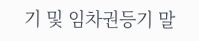기 및 임차권등기 말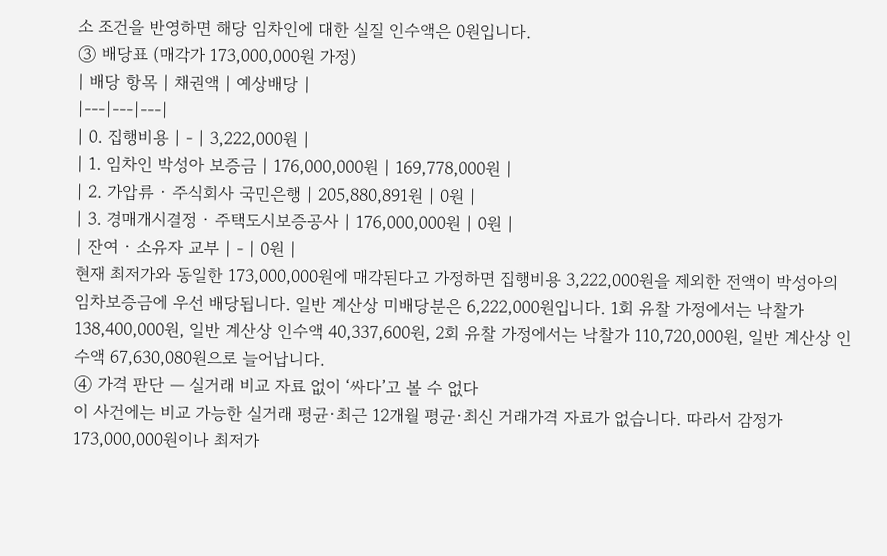소 조건을 반영하면 해당 임차인에 대한 실질 인수액은 0원입니다.
③ 배당표 (매각가 173,000,000원 가정)
| 배당 항목 | 채권액 | 예상배당 |
|---|---|---|
| 0. 집행비용 | - | 3,222,000원 |
| 1. 임차인 박성아 보증금 | 176,000,000원 | 169,778,000원 |
| 2. 가압류 · 주식회사 국민은행 | 205,880,891원 | 0원 |
| 3. 경매개시결정 · 주택도시보증공사 | 176,000,000원 | 0원 |
| 잔여 · 소유자 교부 | - | 0원 |
현재 최저가와 동일한 173,000,000원에 매각된다고 가정하면 집행비용 3,222,000원을 제외한 전액이 박성아의 임차보증금에 우선 배당됩니다. 일반 계산상 미배당분은 6,222,000원입니다. 1회 유찰 가정에서는 낙찰가 138,400,000원, 일반 계산상 인수액 40,337,600원, 2회 유찰 가정에서는 낙찰가 110,720,000원, 일반 계산상 인수액 67,630,080원으로 늘어납니다.
④ 가격 판단 — 실거래 비교 자료 없이 ‘싸다’고 볼 수 없다
이 사건에는 비교 가능한 실거래 평균·최근 12개월 평균·최신 거래가격 자료가 없습니다. 따라서 감정가 173,000,000원이나 최저가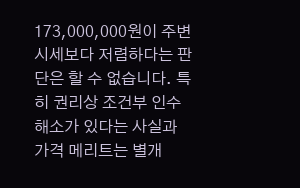173,000,000원이 주변 시세보다 저렴하다는 판단은 할 수 없습니다. 특히 권리상 조건부 인수 해소가 있다는 사실과 가격 메리트는 별개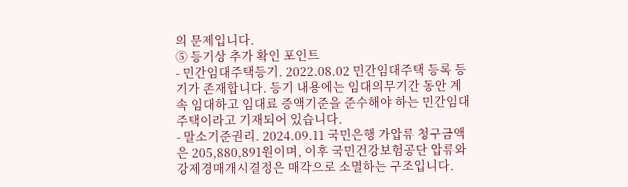의 문제입니다.
⑤ 등기상 추가 확인 포인트
- 민간임대주택등기. 2022.08.02 민간임대주택 등록 등기가 존재합니다. 등기 내용에는 임대의무기간 동안 계속 임대하고 임대료 증액기준을 준수해야 하는 민간임대주택이라고 기재되어 있습니다.
- 말소기준권리. 2024.09.11 국민은행 가압류 청구금액은 205,880,891원이며, 이후 국민건강보험공단 압류와 강제경매개시결정은 매각으로 소멸하는 구조입니다.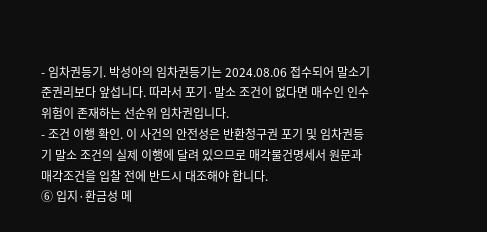- 임차권등기. 박성아의 임차권등기는 2024.08.06 접수되어 말소기준권리보다 앞섭니다. 따라서 포기·말소 조건이 없다면 매수인 인수 위험이 존재하는 선순위 임차권입니다.
- 조건 이행 확인. 이 사건의 안전성은 반환청구권 포기 및 임차권등기 말소 조건의 실제 이행에 달려 있으므로 매각물건명세서 원문과 매각조건을 입찰 전에 반드시 대조해야 합니다.
⑥ 입지·환금성 메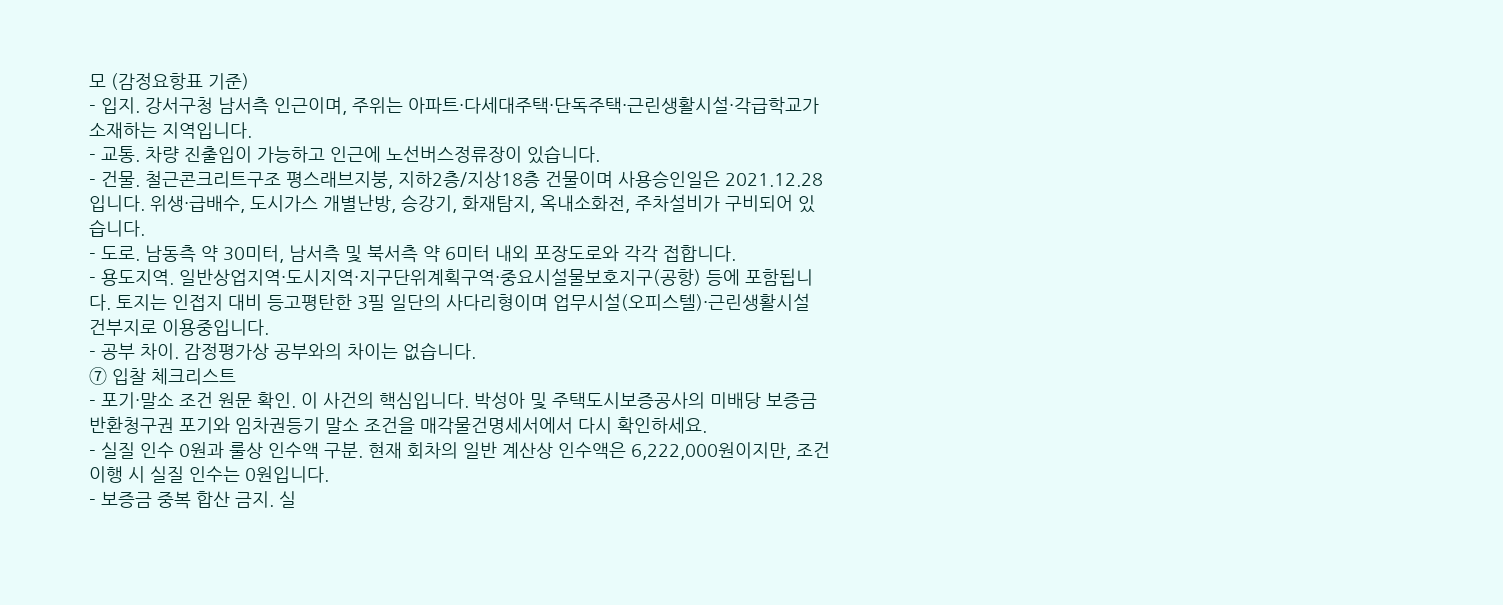모 (감정요항표 기준)
- 입지. 강서구청 남서측 인근이며, 주위는 아파트·다세대주택·단독주택·근린생활시설·각급학교가 소재하는 지역입니다.
- 교통. 차량 진출입이 가능하고 인근에 노선버스정류장이 있습니다.
- 건물. 철근콘크리트구조 평스래브지붕, 지하2층/지상18층 건물이며 사용승인일은 2021.12.28입니다. 위생·급배수, 도시가스 개별난방, 승강기, 화재탐지, 옥내소화전, 주차설비가 구비되어 있습니다.
- 도로. 남동측 약 30미터, 남서측 및 북서측 약 6미터 내외 포장도로와 각각 접합니다.
- 용도지역. 일반상업지역·도시지역·지구단위계획구역·중요시설물보호지구(공항) 등에 포함됩니다. 토지는 인접지 대비 등고평탄한 3필 일단의 사다리형이며 업무시설(오피스텔)·근린생활시설 건부지로 이용중입니다.
- 공부 차이. 감정평가상 공부와의 차이는 없습니다.
⑦ 입찰 체크리스트
- 포기·말소 조건 원문 확인. 이 사건의 핵심입니다. 박성아 및 주택도시보증공사의 미배당 보증금 반환청구권 포기와 임차권등기 말소 조건을 매각물건명세서에서 다시 확인하세요.
- 실질 인수 0원과 룰상 인수액 구분. 현재 회차의 일반 계산상 인수액은 6,222,000원이지만, 조건 이행 시 실질 인수는 0원입니다.
- 보증금 중복 합산 금지. 실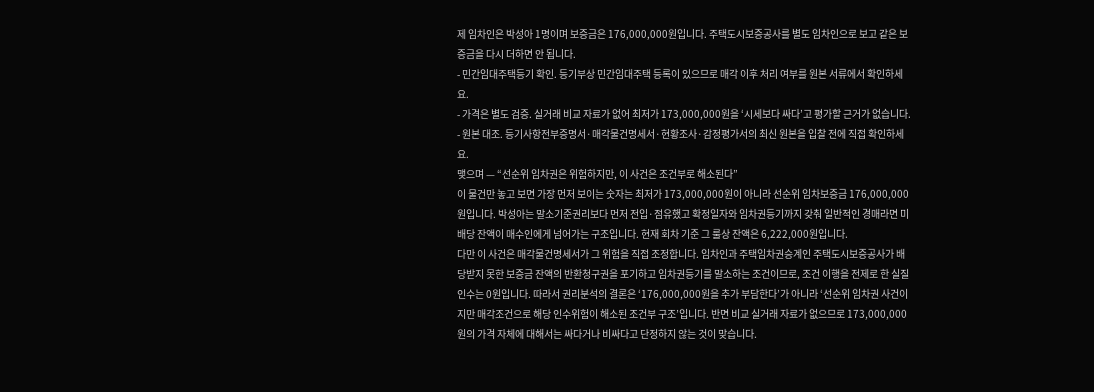제 임차인은 박성아 1명이며 보증금은 176,000,000원입니다. 주택도시보증공사를 별도 임차인으로 보고 같은 보증금을 다시 더하면 안 됩니다.
- 민간임대주택등기 확인. 등기부상 민간임대주택 등록이 있으므로 매각 이후 처리 여부를 원본 서류에서 확인하세요.
- 가격은 별도 검증. 실거래 비교 자료가 없어 최저가 173,000,000원을 ‘시세보다 싸다’고 평가할 근거가 없습니다.
- 원본 대조. 등기사항전부증명서·매각물건명세서·현황조사·감정평가서의 최신 원본을 입찰 전에 직접 확인하세요.
맺으며 — “선순위 임차권은 위험하지만, 이 사건은 조건부로 해소된다”
이 물건만 놓고 보면 가장 먼저 보이는 숫자는 최저가 173,000,000원이 아니라 선순위 임차보증금 176,000,000원입니다. 박성아는 말소기준권리보다 먼저 전입·점유했고 확정일자와 임차권등기까지 갖춰 일반적인 경매라면 미배당 잔액이 매수인에게 넘어가는 구조입니다. 현재 회차 기준 그 룰상 잔액은 6,222,000원입니다.
다만 이 사건은 매각물건명세서가 그 위험을 직접 조정합니다. 임차인과 주택임차권승계인 주택도시보증공사가 배당받지 못한 보증금 잔액의 반환청구권을 포기하고 임차권등기를 말소하는 조건이므로, 조건 이행을 전제로 한 실질 인수는 0원입니다. 따라서 권리분석의 결론은 ‘176,000,000원을 추가 부담한다’가 아니라 ‘선순위 임차권 사건이지만 매각조건으로 해당 인수위험이 해소된 조건부 구조’입니다. 반면 비교 실거래 자료가 없으므로 173,000,000원의 가격 자체에 대해서는 싸다거나 비싸다고 단정하지 않는 것이 맞습니다.